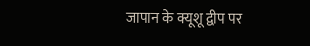जापान के क्यूशू द्वीप पर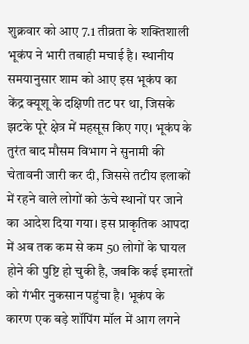शुक्रवार को आए 7.1 तीव्रता के शक्तिशाली भूकंप ने भारी तबाही मचाई है। स्थानीय समयानुसार शाम को आए इस भूकंप का केंद्र क्यूशू के दक्षिणी तट पर था, जिसके झटके पूरे क्षेत्र में महसूस किए गए। भूकंप के तुरंत बाद मौसम विभाग ने सुनामी की चेतावनी जारी कर दी, जिससे तटीय इलाकों में रहने वाले लोगों को ऊंचे स्थानों पर जाने का आदेश दिया गया। इस प्राकृतिक आपदा में अब तक कम से कम 50 लोगों के घायल होने की पुष्टि हो चुकी है, जबकि कई इमारतों को गंभीर नुकसान पहुंचा है। भूकंप के कारण एक बड़े शॉपिंग मॉल में आग लगने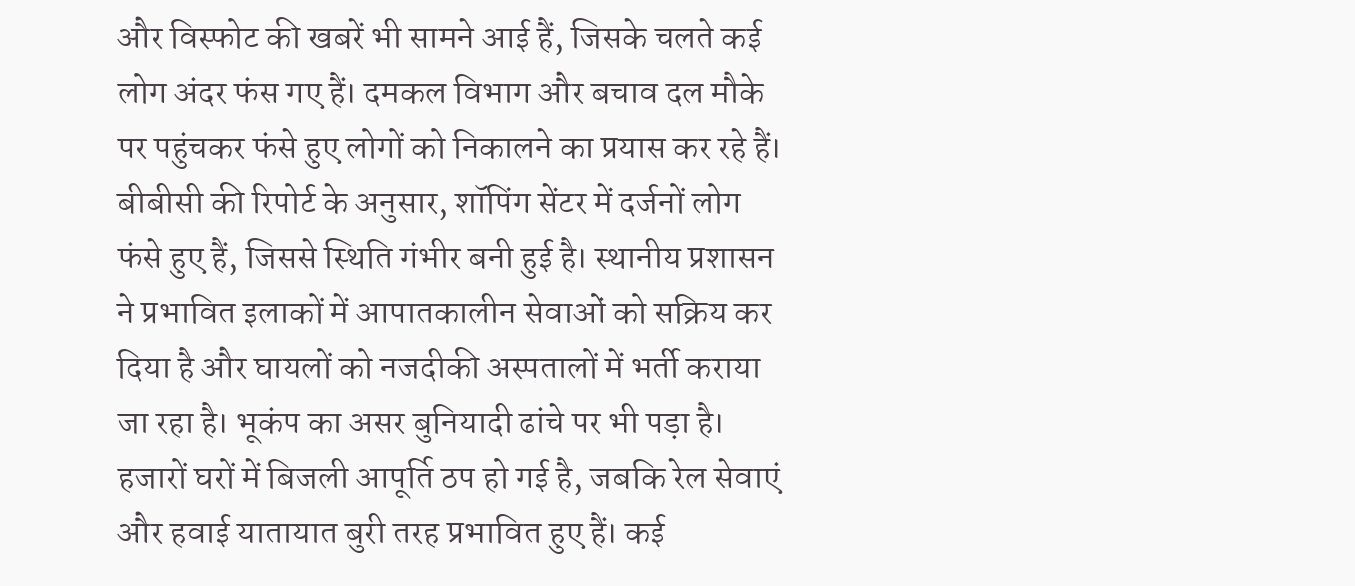और विस्फोट की खबरें भी सामने आई हैं, जिसके चलते कई लोग अंदर फंस गए हैं। दमकल विभाग और बचाव दल मौके पर पहुंचकर फंसे हुए लोगों को निकालने का प्रयास कर रहे हैं। बीबीसी की रिपोर्ट के अनुसार, शॉपिंग सेंटर में दर्जनों लोग फंसे हुए हैं, जिससे स्थिति गंभीर बनी हुई है। स्थानीय प्रशासन ने प्रभावित इलाकों में आपातकालीन सेवाओं को सक्रिय कर दिया है और घायलों को नजदीकी अस्पतालों में भर्ती कराया जा रहा है। भूकंप का असर बुनियादी ढांचे पर भी पड़ा है। हजारों घरों में बिजली आपूर्ति ठप हो गई है, जबकि रेल सेवाएं और हवाई यातायात बुरी तरह प्रभावित हुए हैं। कई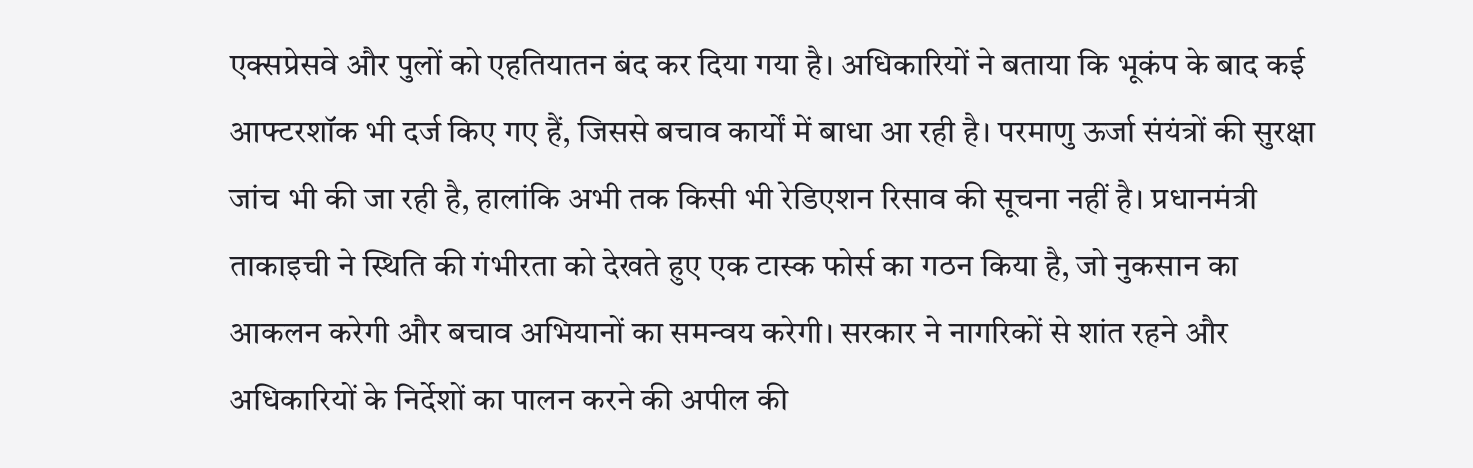एक्सप्रेसवे और पुलों को एहतियातन बंद कर दिया गया है। अधिकारियों ने बताया कि भूकंप के बाद कई आफ्टरशॉक भी दर्ज किए गए हैं, जिससे बचाव कार्यों में बाधा आ रही है। परमाणु ऊर्जा संयंत्रों की सुरक्षा जांच भी की जा रही है, हालांकि अभी तक किसी भी रेडिएशन रिसाव की सूचना नहीं है। प्रधानमंत्री ताकाइची ने स्थिति की गंभीरता को देखते हुए एक टास्क फोर्स का गठन किया है, जो नुकसान का आकलन करेगी और बचाव अभियानों का समन्वय करेगी। सरकार ने नागरिकों से शांत रहने और अधिकारियों के निर्देशों का पालन करने की अपील की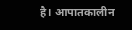है। आपातकालीन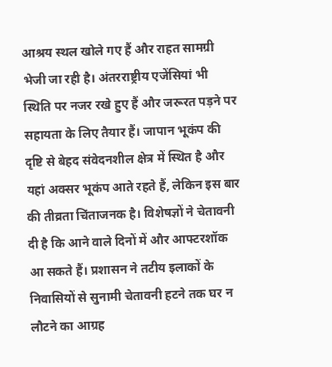आश्रय स्थल खोले गए हैं और राहत सामग्री भेजी जा रही है। अंतरराष्ट्रीय एजेंसियां भी स्थिति पर नजर रखे हुए हैं और जरूरत पड़ने पर सहायता के लिए तैयार हैं। जापान भूकंप की दृष्टि से बेहद संवेदनशील क्षेत्र में स्थित है और यहां अक्सर भूकंप आते रहते हैं, लेकिन इस बार की तीव्रता चिंताजनक है। विशेषज्ञों ने चेतावनी दी है कि आने वाले दिनों में और आफ्टरशॉक आ सकते हैं। प्रशासन ने तटीय इलाकों के निवासियों से सुनामी चेतावनी हटने तक घर न लौटने का आग्रह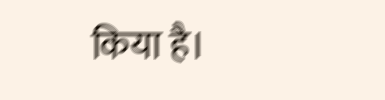किया है।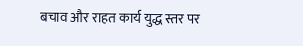बचाव और राहत कार्य युद्ध स्तर पर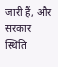जारी हैं, और सरकार स्थिति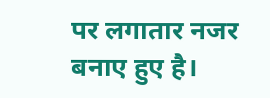पर लगातार नजर बनाए हुए है।